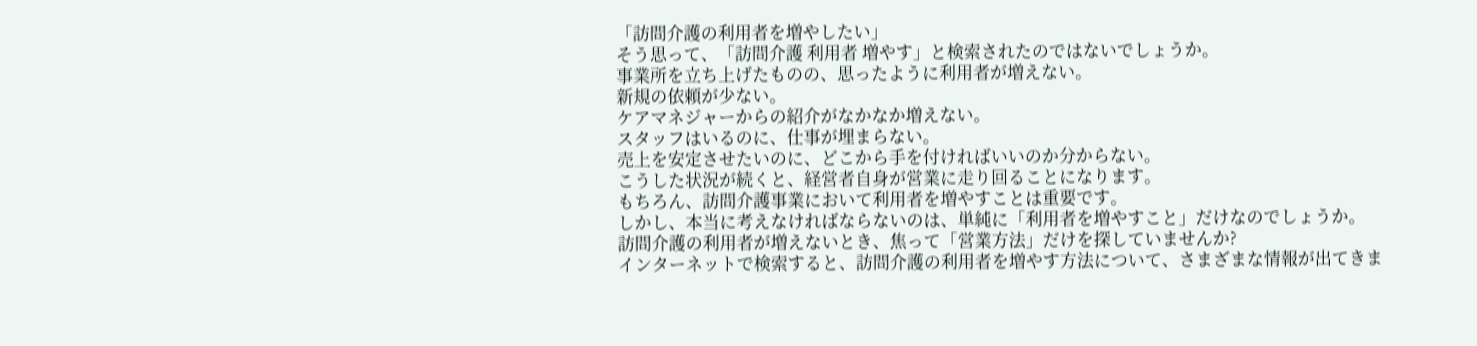「訪問介護の利用者を増やしたい」
そう思って、「訪問介護 利用者 増やす」と検索されたのではないでしょうか。
事業所を立ち上げたものの、思ったように利用者が増えない。
新規の依頼が少ない。
ケアマネジャーからの紹介がなかなか増えない。
スタッフはいるのに、仕事が埋まらない。
売上を安定させたいのに、どこから手を付ければいいのか分からない。
こうした状況が続くと、経営者自身が営業に走り回ることになります。
もちろん、訪問介護事業において利用者を増やすことは重要です。
しかし、本当に考えなければならないのは、単純に「利用者を増やすこと」だけなのでしょうか。
訪問介護の利用者が増えないとき、焦って「営業方法」だけを探していませんか?
インターネットで検索すると、訪問介護の利用者を増やす方法について、さまざまな情報が出てきま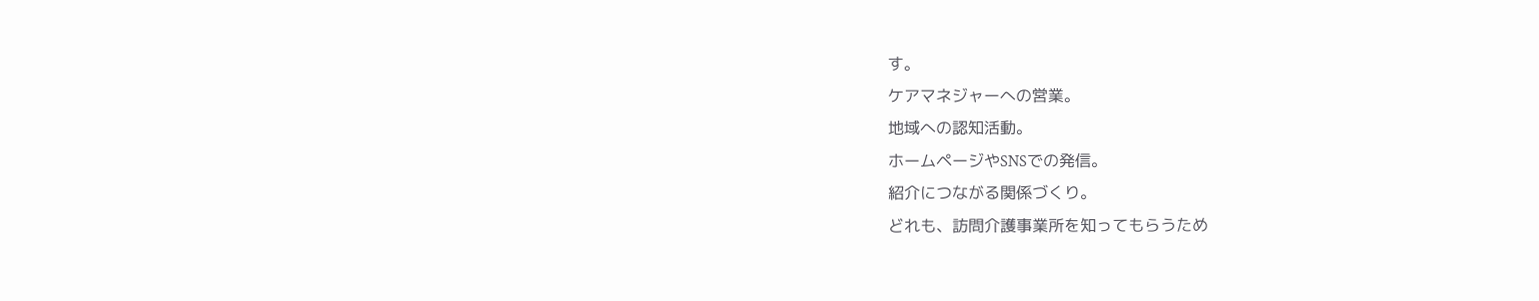す。
ケアマネジャーへの営業。
地域への認知活動。
ホームページやSNSでの発信。
紹介につながる関係づくり。
どれも、訪問介護事業所を知ってもらうため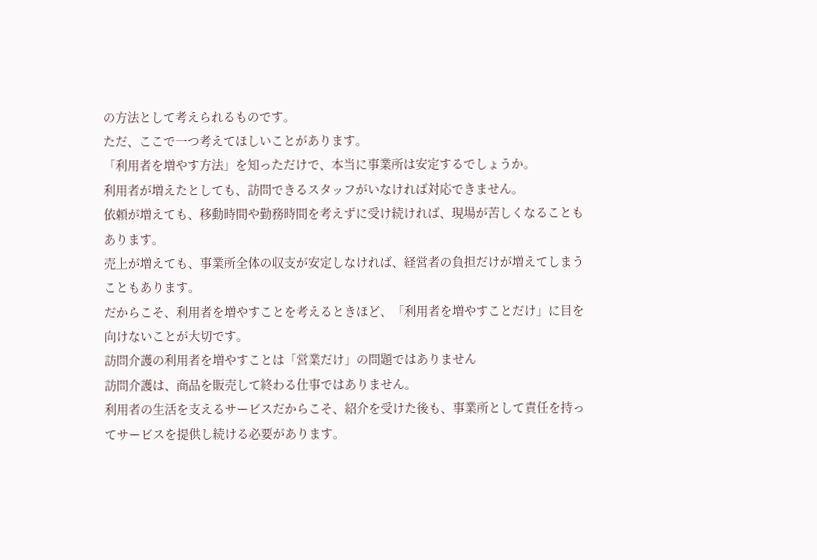の方法として考えられるものです。
ただ、ここで一つ考えてほしいことがあります。
「利用者を増やす方法」を知っただけで、本当に事業所は安定するでしょうか。
利用者が増えたとしても、訪問できるスタッフがいなければ対応できません。
依頼が増えても、移動時間や勤務時間を考えずに受け続ければ、現場が苦しくなることもあります。
売上が増えても、事業所全体の収支が安定しなければ、経営者の負担だけが増えてしまうこともあります。
だからこそ、利用者を増やすことを考えるときほど、「利用者を増やすことだけ」に目を向けないことが大切です。
訪問介護の利用者を増やすことは「営業だけ」の問題ではありません
訪問介護は、商品を販売して終わる仕事ではありません。
利用者の生活を支えるサービスだからこそ、紹介を受けた後も、事業所として責任を持ってサービスを提供し続ける必要があります。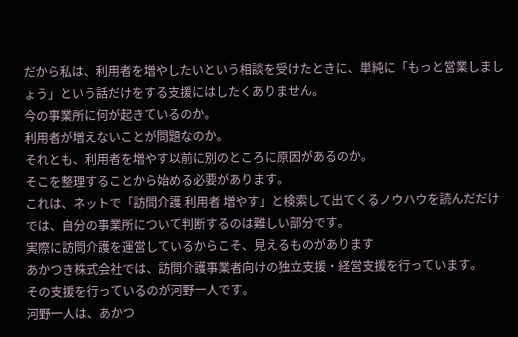だから私は、利用者を増やしたいという相談を受けたときに、単純に「もっと営業しましょう」という話だけをする支援にはしたくありません。
今の事業所に何が起きているのか。
利用者が増えないことが問題なのか。
それとも、利用者を増やす以前に別のところに原因があるのか。
そこを整理することから始める必要があります。
これは、ネットで「訪問介護 利用者 増やす」と検索して出てくるノウハウを読んだだけでは、自分の事業所について判断するのは難しい部分です。
実際に訪問介護を運営しているからこそ、見えるものがあります
あかつき株式会社では、訪問介護事業者向けの独立支援・経営支援を行っています。
その支援を行っているのが河野一人です。
河野一人は、あかつ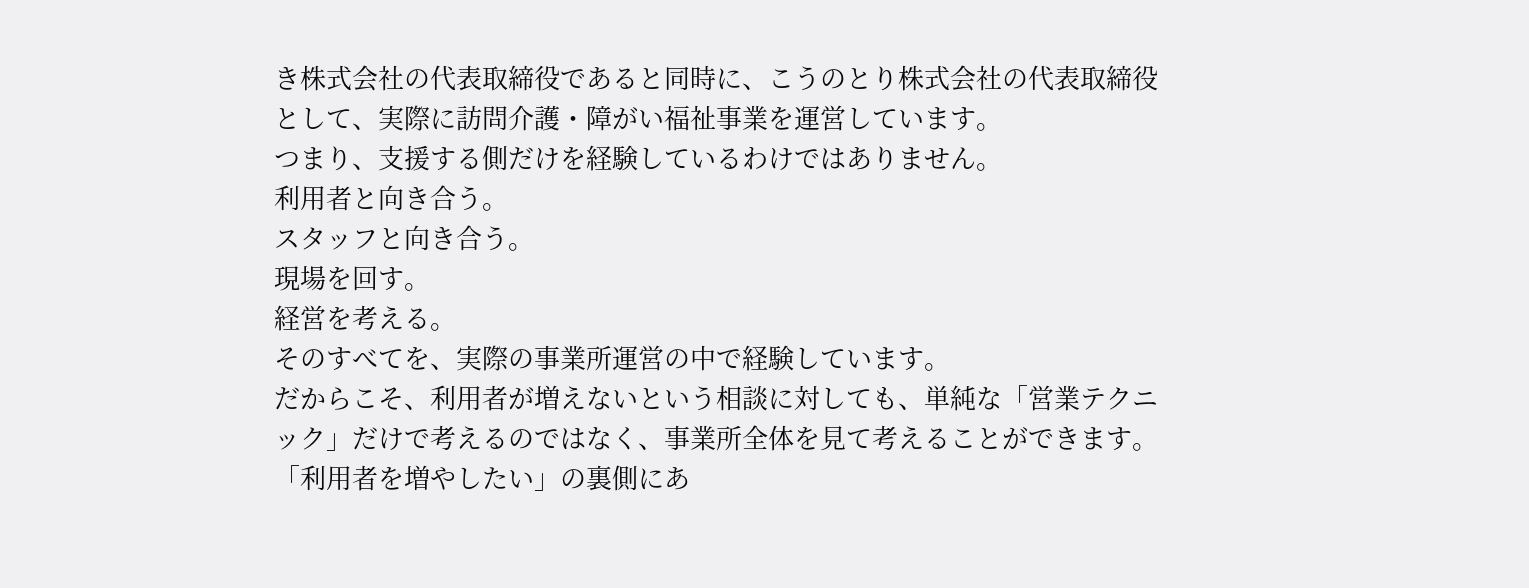き株式会社の代表取締役であると同時に、こうのとり株式会社の代表取締役として、実際に訪問介護・障がい福祉事業を運営しています。
つまり、支援する側だけを経験しているわけではありません。
利用者と向き合う。
スタッフと向き合う。
現場を回す。
経営を考える。
そのすべてを、実際の事業所運営の中で経験しています。
だからこそ、利用者が増えないという相談に対しても、単純な「営業テクニック」だけで考えるのではなく、事業所全体を見て考えることができます。
「利用者を増やしたい」の裏側にあ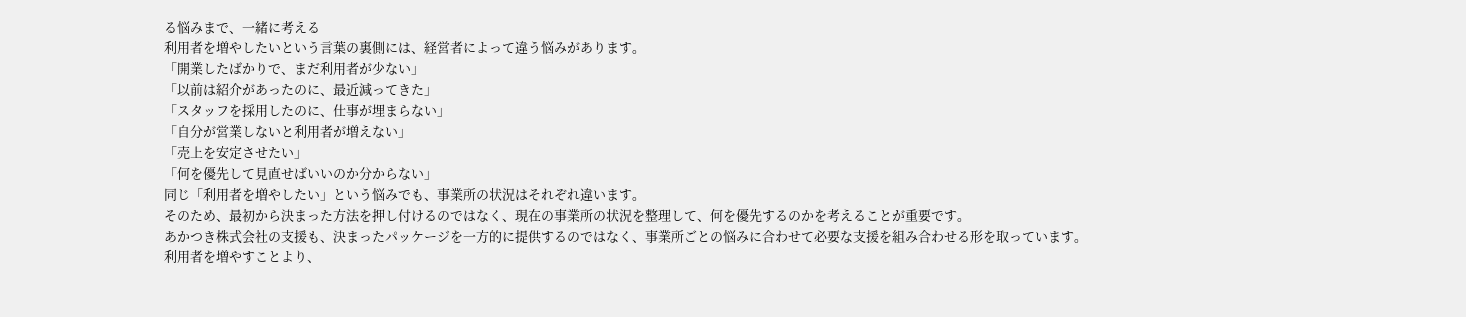る悩みまで、一緒に考える
利用者を増やしたいという言葉の裏側には、経営者によって違う悩みがあります。
「開業したばかりで、まだ利用者が少ない」
「以前は紹介があったのに、最近減ってきた」
「スタッフを採用したのに、仕事が埋まらない」
「自分が営業しないと利用者が増えない」
「売上を安定させたい」
「何を優先して見直せばいいのか分からない」
同じ「利用者を増やしたい」という悩みでも、事業所の状況はそれぞれ違います。
そのため、最初から決まった方法を押し付けるのではなく、現在の事業所の状況を整理して、何を優先するのかを考えることが重要です。
あかつき株式会社の支援も、決まったパッケージを一方的に提供するのではなく、事業所ごとの悩みに合わせて必要な支援を組み合わせる形を取っています。
利用者を増やすことより、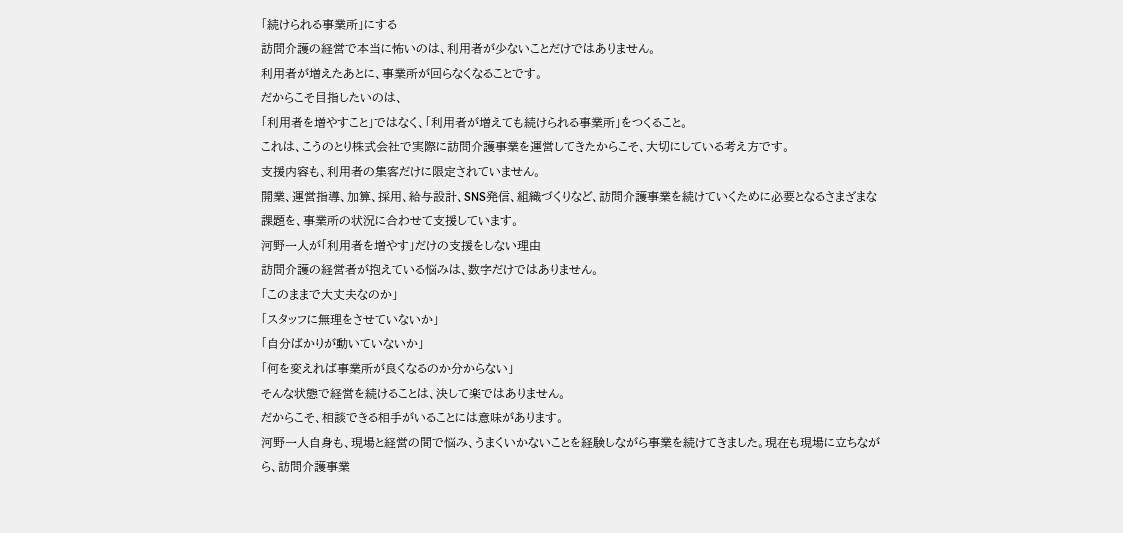「続けられる事業所」にする
訪問介護の経営で本当に怖いのは、利用者が少ないことだけではありません。
利用者が増えたあとに、事業所が回らなくなることです。
だからこそ目指したいのは、
「利用者を増やすこと」ではなく、「利用者が増えても続けられる事業所」をつくること。
これは、こうのとり株式会社で実際に訪問介護事業を運営してきたからこそ、大切にしている考え方です。
支援内容も、利用者の集客だけに限定されていません。
開業、運営指導、加算、採用、給与設計、SNS発信、組織づくりなど、訪問介護事業を続けていくために必要となるさまざまな課題を、事業所の状況に合わせて支援しています。
河野一人が「利用者を増やす」だけの支援をしない理由
訪問介護の経営者が抱えている悩みは、数字だけではありません。
「このままで大丈夫なのか」
「スタッフに無理をさせていないか」
「自分ばかりが動いていないか」
「何を変えれば事業所が良くなるのか分からない」
そんな状態で経営を続けることは、決して楽ではありません。
だからこそ、相談できる相手がいることには意味があります。
河野一人自身も、現場と経営の間で悩み、うまくいかないことを経験しながら事業を続けてきました。現在も現場に立ちながら、訪問介護事業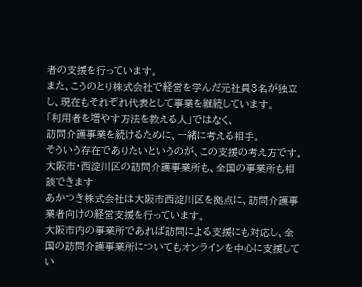者の支援を行っています。
また、こうのとり株式会社で経営を学んだ元社員3名が独立し、現在もそれぞれ代表として事業を継続しています。
「利用者を増やす方法を教える人」ではなく、
訪問介護事業を続けるために、一緒に考える相手。
そういう存在でありたいというのが、この支援の考え方です。
大阪市・西淀川区の訪問介護事業所も、全国の事業所も相談できます
あかつき株式会社は大阪市西淀川区を拠点に、訪問介護事業者向けの経営支援を行っています。
大阪市内の事業所であれば訪問による支援にも対応し、全国の訪問介護事業所についてもオンラインを中心に支援してい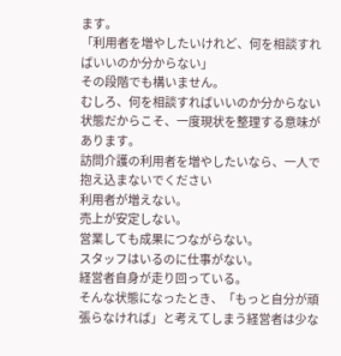ます。
「利用者を増やしたいけれど、何を相談すればいいのか分からない」
その段階でも構いません。
むしろ、何を相談すればいいのか分からない状態だからこそ、一度現状を整理する意味があります。
訪問介護の利用者を増やしたいなら、一人で抱え込まないでください
利用者が増えない。
売上が安定しない。
営業しても成果につながらない。
スタッフはいるのに仕事がない。
経営者自身が走り回っている。
そんな状態になったとき、「もっと自分が頑張らなければ」と考えてしまう経営者は少な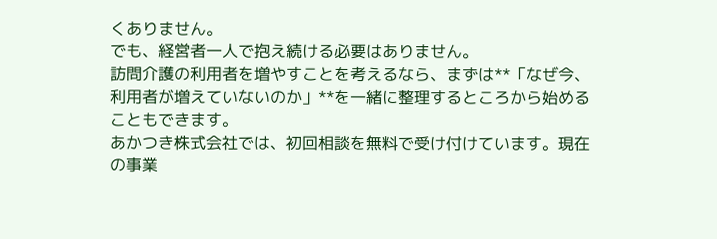くありません。
でも、経営者一人で抱え続ける必要はありません。
訪問介護の利用者を増やすことを考えるなら、まずは**「なぜ今、利用者が増えていないのか」**を一緒に整理するところから始めることもできます。
あかつき株式会社では、初回相談を無料で受け付けています。現在の事業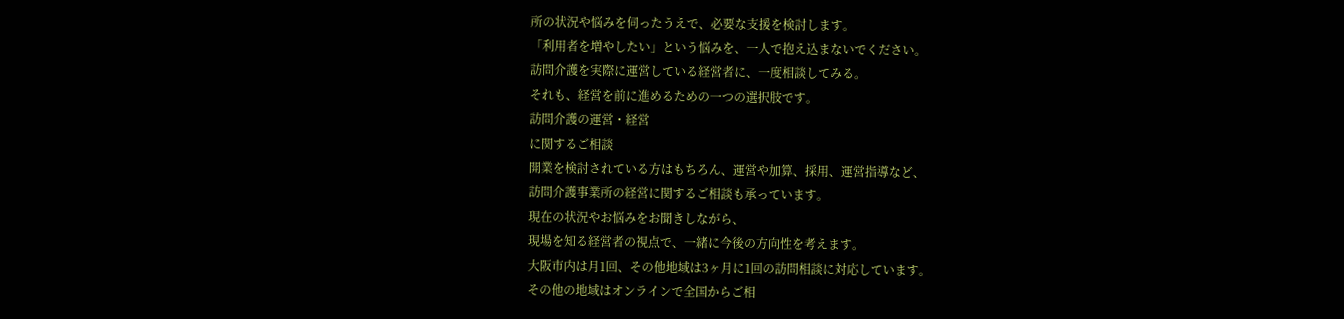所の状況や悩みを伺ったうえで、必要な支援を検討します。
「利用者を増やしたい」という悩みを、一人で抱え込まないでください。
訪問介護を実際に運営している経営者に、一度相談してみる。
それも、経営を前に進めるための一つの選択肢です。
訪問介護の運営・経営
に関するご相談
開業を検討されている方はもちろん、運営や加算、採用、運営指導など、
訪問介護事業所の経営に関するご相談も承っています。
現在の状況やお悩みをお聞きしながら、
現場を知る経営者の視点で、一緒に今後の方向性を考えます。
大阪市内は月1回、その他地域は3ヶ月に1回の訪問相談に対応しています。
その他の地域はオンラインで全国からご相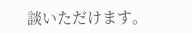談いただけます。